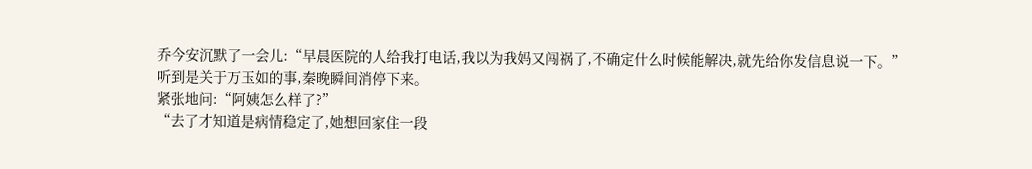乔今安沉默了一会儿:“早晨医院的人给我打电话,我以为我妈又闯祸了,不确定什么时候能解决,就先给你发信息说一下。”
听到是关于万玉如的事,秦晚瞬间消停下来。
紧张地问:“阿姨怎么样了?”
“去了才知道是病情稳定了,她想回家住一段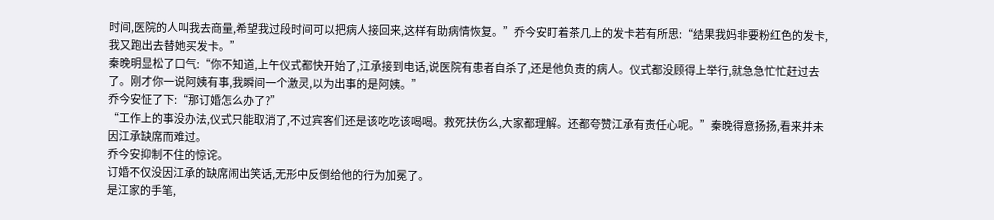时间,医院的人叫我去商量,希望我过段时间可以把病人接回来,这样有助病情恢复。”乔今安盯着茶几上的发卡若有所思:“结果我妈非要粉红色的发卡,我又跑出去替她买发卡。”
秦晚明显松了口气:“你不知道,上午仪式都快开始了,江承接到电话,说医院有患者自杀了,还是他负责的病人。仪式都没顾得上举行,就急急忙忙赶过去了。刚才你一说阿姨有事,我瞬间一个激灵,以为出事的是阿姨。”
乔今安怔了下:“那订婚怎么办了?”
“工作上的事没办法,仪式只能取消了,不过宾客们还是该吃吃该喝喝。救死扶伤么,大家都理解。还都夸赞江承有责任心呢。”秦晚得意扬扬,看来并未因江承缺席而难过。
乔今安抑制不住的惊诧。
订婚不仅没因江承的缺席闹出笑话,无形中反倒给他的行为加冕了。
是江家的手笔,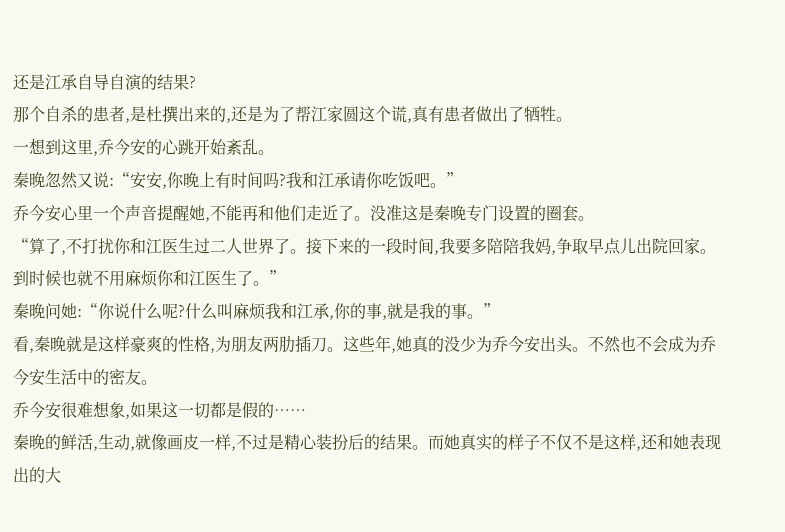还是江承自导自演的结果?
那个自杀的患者,是杜撰出来的,还是为了帮江家圆这个谎,真有患者做出了牺牲。
一想到这里,乔今安的心跳开始紊乱。
秦晚忽然又说:“安安,你晚上有时间吗?我和江承请你吃饭吧。”
乔今安心里一个声音提醒她,不能再和他们走近了。没准这是秦晚专门设置的圈套。
“算了,不打扰你和江医生过二人世界了。接下来的一段时间,我要多陪陪我妈,争取早点儿出院回家。到时候也就不用麻烦你和江医生了。”
秦晚问她:“你说什么呢?什么叫麻烦我和江承,你的事,就是我的事。”
看,秦晚就是这样豪爽的性格,为朋友两肋插刀。这些年,她真的没少为乔今安出头。不然也不会成为乔今安生活中的密友。
乔今安很难想象,如果这一切都是假的……
秦晚的鲜活,生动,就像画皮一样,不过是精心装扮后的结果。而她真实的样子不仅不是这样,还和她表现出的大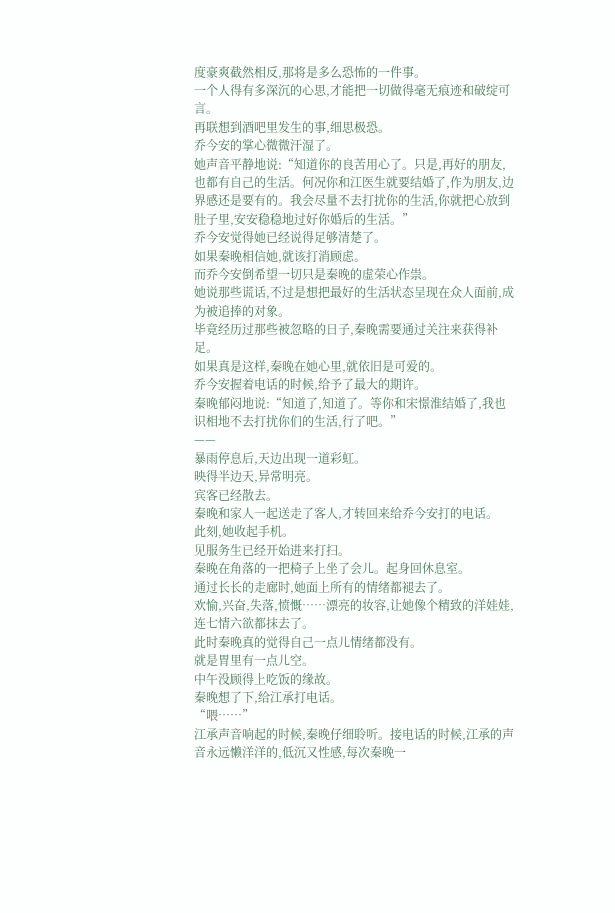度豪爽截然相反,那将是多么恐怖的一件事。
一个人得有多深沉的心思,才能把一切做得毫无痕迹和破绽可言。
再联想到酒吧里发生的事,细思极恐。
乔今安的掌心微微汗湿了。
她声音平静地说:“知道你的良苦用心了。只是,再好的朋友,也都有自己的生活。何况你和江医生就要结婚了,作为朋友,边界感还是要有的。我会尽量不去打扰你的生活,你就把心放到肚子里,安安稳稳地过好你婚后的生活。”
乔今安觉得她已经说得足够清楚了。
如果秦晚相信她,就该打消顾虑。
而乔今安倒希望一切只是秦晚的虚荣心作祟。
她说那些谎话,不过是想把最好的生活状态呈现在众人面前,成为被追捧的对象。
毕竟经历过那些被忽略的日子,秦晚需要通过关注来获得补足。
如果真是这样,秦晚在她心里,就依旧是可爱的。
乔今安握着电话的时候,给予了最大的期许。
秦晚郁闷地说:“知道了,知道了。等你和宋憬淮结婚了,我也识相地不去打扰你们的生活,行了吧。”
——
暴雨停息后,天边出现一道彩虹。
映得半边天,异常明亮。
宾客已经散去。
秦晚和家人一起送走了客人,才转回来给乔今安打的电话。
此刻,她收起手机。
见服务生已经开始进来打扫。
秦晚在角落的一把椅子上坐了会儿。起身回休息室。
通过长长的走廊时,她面上所有的情绪都褪去了。
欢愉,兴奋,失落,愤慨……漂亮的妆容,让她像个精致的洋娃娃,连七情六欲都抹去了。
此时秦晚真的觉得自己一点儿情绪都没有。
就是胃里有一点儿空。
中午没顾得上吃饭的缘故。
秦晚想了下,给江承打电话。
“喂……”
江承声音响起的时候,秦晚仔细聆听。接电话的时候,江承的声音永远懒洋洋的,低沉又性感,每次秦晚一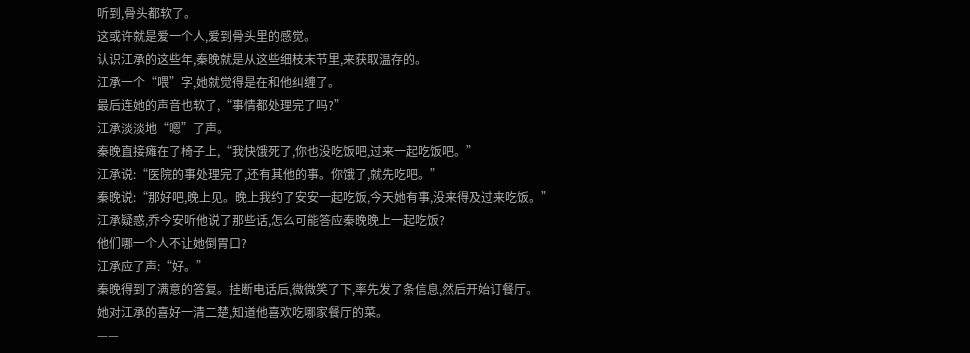听到,骨头都软了。
这或许就是爱一个人,爱到骨头里的感觉。
认识江承的这些年,秦晚就是从这些细枝末节里,来获取温存的。
江承一个“喂”字,她就觉得是在和他纠缠了。
最后连她的声音也软了,“事情都处理完了吗?”
江承淡淡地“嗯”了声。
秦晚直接瘫在了椅子上,“我快饿死了,你也没吃饭吧,过来一起吃饭吧。”
江承说:“医院的事处理完了,还有其他的事。你饿了,就先吃吧。”
秦晚说:“那好吧,晚上见。晚上我约了安安一起吃饭,今天她有事,没来得及过来吃饭。”
江承疑惑,乔今安听他说了那些话,怎么可能答应秦晚晚上一起吃饭?
他们哪一个人不让她倒胃口?
江承应了声:“好。”
秦晚得到了满意的答复。挂断电话后,微微笑了下,率先发了条信息,然后开始订餐厅。
她对江承的喜好一清二楚,知道他喜欢吃哪家餐厅的菜。
——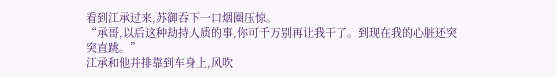看到江承过来,苏御吞下一口烟圈压惊。
“承哥,以后这种劫持人质的事,你可千万别再让我干了。到现在我的心脏还突突直跳。”
江承和他并排靠到车身上,风吹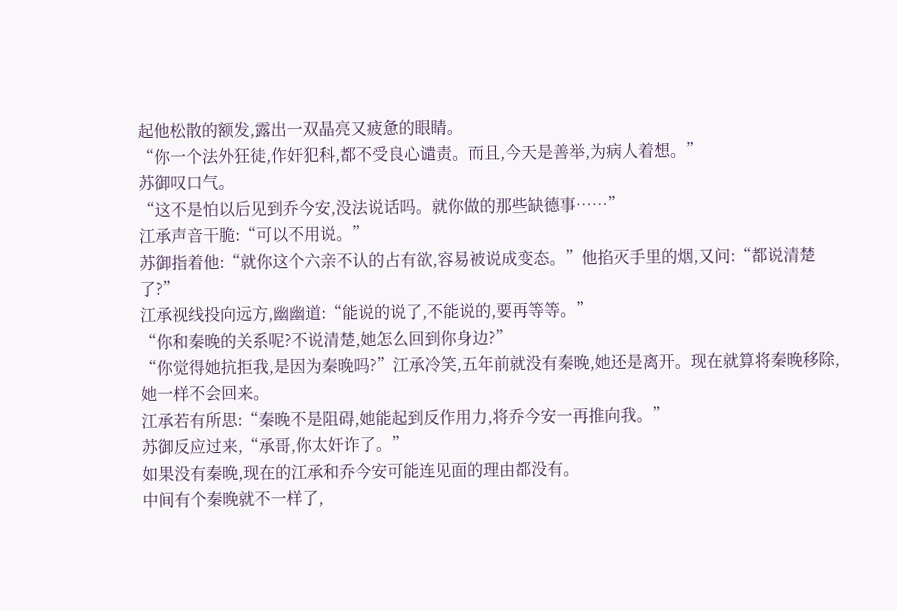起他松散的额发,露出一双晶亮又疲惫的眼睛。
“你一个法外狂徒,作奸犯科,都不受良心谴责。而且,今天是善举,为病人着想。”
苏御叹口气。
“这不是怕以后见到乔今安,没法说话吗。就你做的那些缺德事……”
江承声音干脆:“可以不用说。”
苏御指着他:“就你这个六亲不认的占有欲,容易被说成变态。”他掐灭手里的烟,又问:“都说清楚了?”
江承视线投向远方,幽幽道:“能说的说了,不能说的,要再等等。”
“你和秦晚的关系呢?不说清楚,她怎么回到你身边?”
“你觉得她抗拒我,是因为秦晚吗?”江承冷笑,五年前就没有秦晚,她还是离开。现在就算将秦晚移除,她一样不会回来。
江承若有所思:“秦晚不是阻碍,她能起到反作用力,将乔今安一再推向我。”
苏御反应过来,“承哥,你太奸诈了。”
如果没有秦晚,现在的江承和乔今安可能连见面的理由都没有。
中间有个秦晚就不一样了,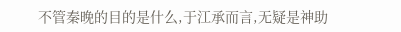不管秦晚的目的是什么,于江承而言,无疑是神助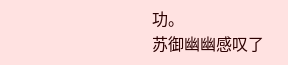功。
苏御幽幽感叹了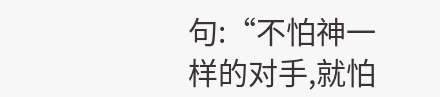句:“不怕神一样的对手,就怕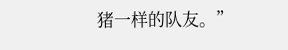猪一样的队友。”